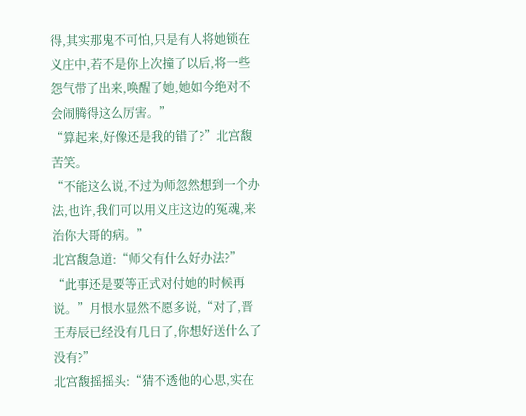得,其实那鬼不可怕,只是有人将她锁在义庄中,若不是你上次撞了以后,将一些怨气带了出来,唤醒了她,她如今绝对不会闹腾得这么厉害。”
“算起来,好像还是我的错了?”北宫馥苦笑。
“不能这么说,不过为师忽然想到一个办法,也许,我们可以用义庄这边的冤魂,来治你大哥的病。”
北宫馥急道:“师父有什么好办法?”
“此事还是要等正式对付她的时候再说。”月恨水显然不愿多说,“对了,晋王寿辰已经没有几日了,你想好送什么了没有?”
北宫馥摇摇头:“猜不透他的心思,实在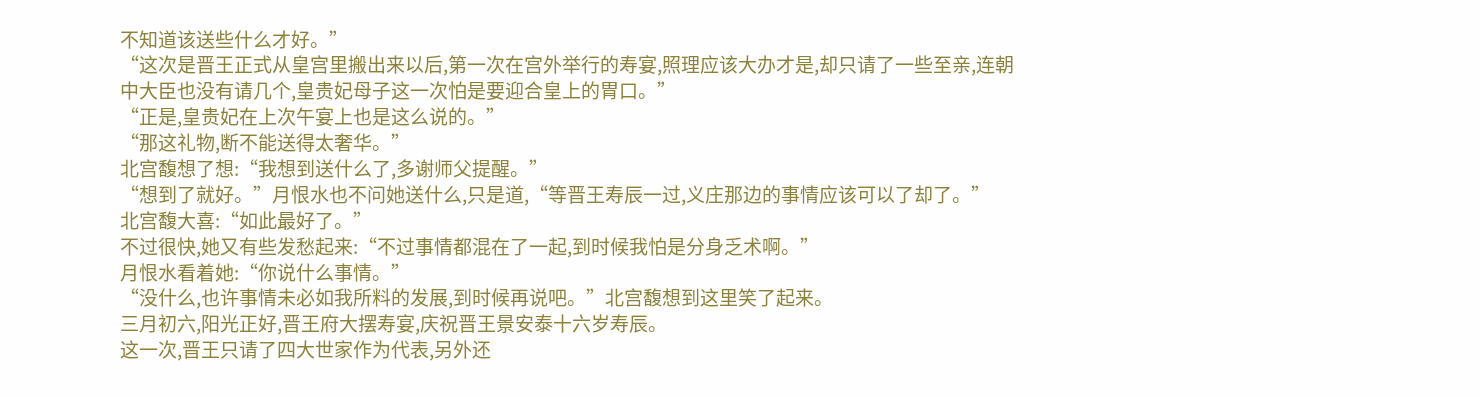不知道该送些什么才好。”
“这次是晋王正式从皇宫里搬出来以后,第一次在宫外举行的寿宴,照理应该大办才是,却只请了一些至亲,连朝中大臣也没有请几个,皇贵妃母子这一次怕是要迎合皇上的胃口。”
“正是,皇贵妃在上次午宴上也是这么说的。”
“那这礼物,断不能送得太奢华。”
北宫馥想了想:“我想到送什么了,多谢师父提醒。”
“想到了就好。”月恨水也不问她送什么,只是道,“等晋王寿辰一过,义庄那边的事情应该可以了却了。”
北宫馥大喜:“如此最好了。”
不过很快,她又有些发愁起来:“不过事情都混在了一起,到时候我怕是分身乏术啊。”
月恨水看着她:“你说什么事情。”
“没什么,也许事情未必如我所料的发展,到时候再说吧。”北宫馥想到这里笑了起来。
三月初六,阳光正好,晋王府大摆寿宴,庆祝晋王景安泰十六岁寿辰。
这一次,晋王只请了四大世家作为代表,另外还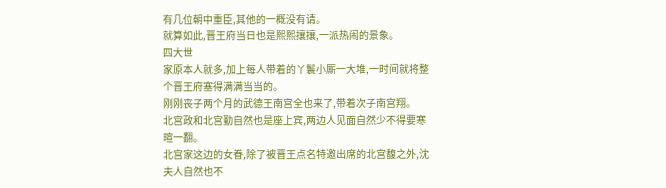有几位朝中重臣,其他的一概没有请。
就算如此,晋王府当日也是熙熙攘攘,一派热闹的景象。
四大世
家原本人就多,加上每人带着的丫鬟小厮一大堆,一时间就将整个晋王府塞得满满当当的。
刚刚丧子两个月的武德王南宫全也来了,带着次子南宫翔。
北宫政和北宫勤自然也是座上宾,两边人见面自然少不得要寒暄一翻。
北宫家这边的女眷,除了被晋王点名特邀出席的北宫馥之外,沈夫人自然也不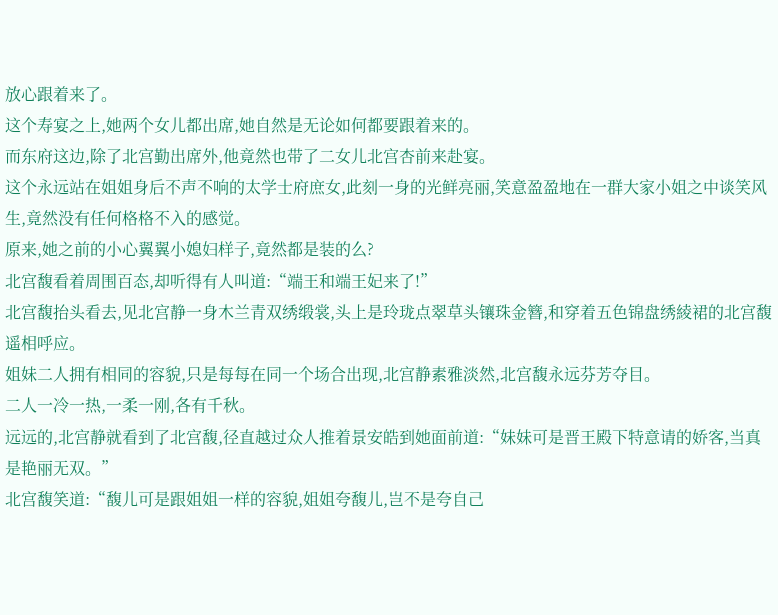放心跟着来了。
这个寿宴之上,她两个女儿都出席,她自然是无论如何都要跟着来的。
而东府这边,除了北宫勤出席外,他竟然也带了二女儿北宫杏前来赴宴。
这个永远站在姐姐身后不声不响的太学士府庶女,此刻一身的光鲜亮丽,笑意盈盈地在一群大家小姐之中谈笑风生,竟然没有任何格格不入的感觉。
原来,她之前的小心翼翼小媳妇样子,竟然都是装的么?
北宫馥看着周围百态,却听得有人叫道:“端王和端王妃来了!”
北宫馥抬头看去,见北宫静一身木兰青双绣缎裳,头上是玲珑点翠草头镶珠金簪,和穿着五色锦盘绣綾裙的北宫馥遥相呼应。
姐妹二人拥有相同的容貌,只是每每在同一个场合出现,北宫静素雅淡然,北宫馥永远芬芳夺目。
二人一冷一热,一柔一刚,各有千秋。
远远的,北宫静就看到了北宫馥,径直越过众人推着景安皓到她面前道:“妹妹可是晋王殿下特意请的娇客,当真是艳丽无双。”
北宫馥笑道:“馥儿可是跟姐姐一样的容貌,姐姐夸馥儿,岂不是夸自己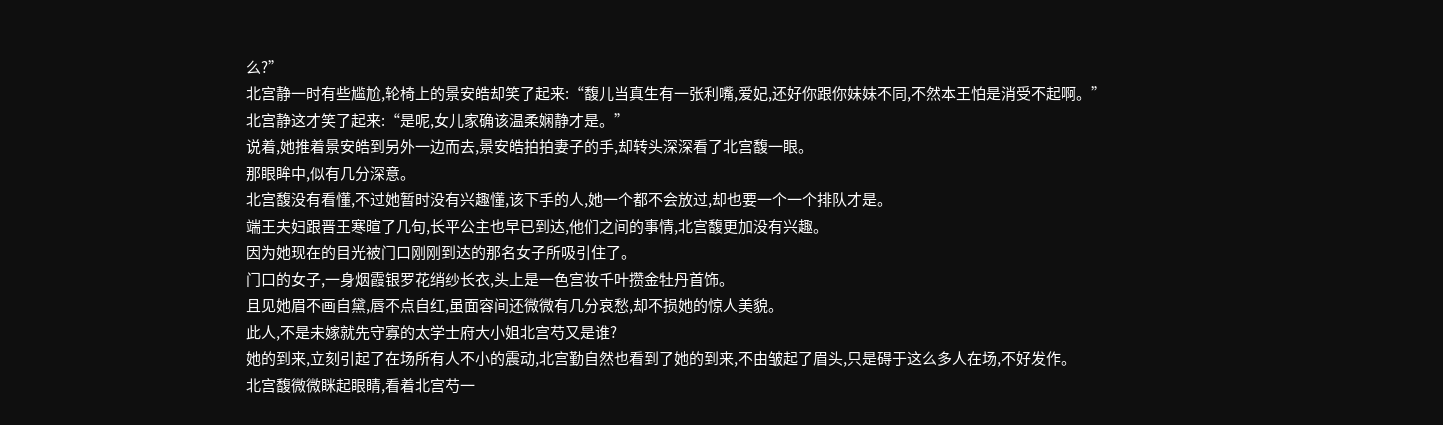么?”
北宫静一时有些尴尬,轮椅上的景安皓却笑了起来:“馥儿当真生有一张利嘴,爱妃,还好你跟你妹妹不同,不然本王怕是消受不起啊。”
北宫静这才笑了起来:“是呢,女儿家确该温柔娴静才是。”
说着,她推着景安皓到另外一边而去,景安皓拍拍妻子的手,却转头深深看了北宫馥一眼。
那眼眸中,似有几分深意。
北宫馥没有看懂,不过她暂时没有兴趣懂,该下手的人,她一个都不会放过,却也要一个一个排队才是。
端王夫妇跟晋王寒暄了几句,长平公主也早已到达,他们之间的事情,北宫馥更加没有兴趣。
因为她现在的目光被门口刚刚到达的那名女子所吸引住了。
门口的女子,一身烟霞银罗花绡纱长衣,头上是一色宫妆千叶攒金牡丹首饰。
且见她眉不画自黛,唇不点自红,虽面容间还微微有几分哀愁,却不损她的惊人美貌。
此人,不是未嫁就先守寡的太学士府大小姐北宫芍又是谁?
她的到来,立刻引起了在场所有人不小的震动,北宫勤自然也看到了她的到来,不由皱起了眉头,只是碍于这么多人在场,不好发作。
北宫馥微微眯起眼睛,看着北宫芍一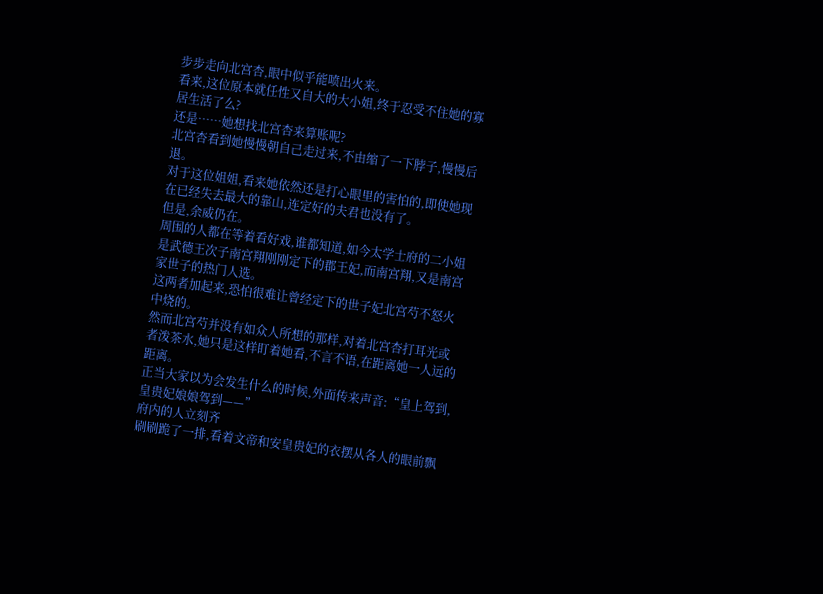步步走向北宫杏,眼中似乎能喷出火来。
看来,这位原本就任性又自大的大小姐,终于忍受不住她的寡居生活了么?
还是……她想找北宫杏来算账呢?
北宫杏看到她慢慢朝自己走过来,不由缩了一下脖子,慢慢后退。
对于这位姐姐,看来她依然还是打心眼里的害怕的,即使她现在已经失去最大的靠山,连定好的夫君也没有了。
但是,余威仍在。
周围的人都在等着看好戏,谁都知道,如今太学士府的二小姐是武德王次子南宫翔刚刚定下的郡王妃,而南宫翔,又是南宫家世子的热门人选。
这两者加起来,恐怕很难让曾经定下的世子妃北宫芍不怒火中烧的。
然而北宫芍并没有如众人所想的那样,对着北宫杏打耳光或者泼茶水,她只是这样盯着她看,不言不语,在距离她一人远的距离。
正当大家以为会发生什么的时候,外面传来声音:“皇上驾到,皇贵妃娘娘驾到——”
府内的人立刻齐
刷刷跪了一排,看着文帝和安皇贵妃的衣摆从各人的眼前飘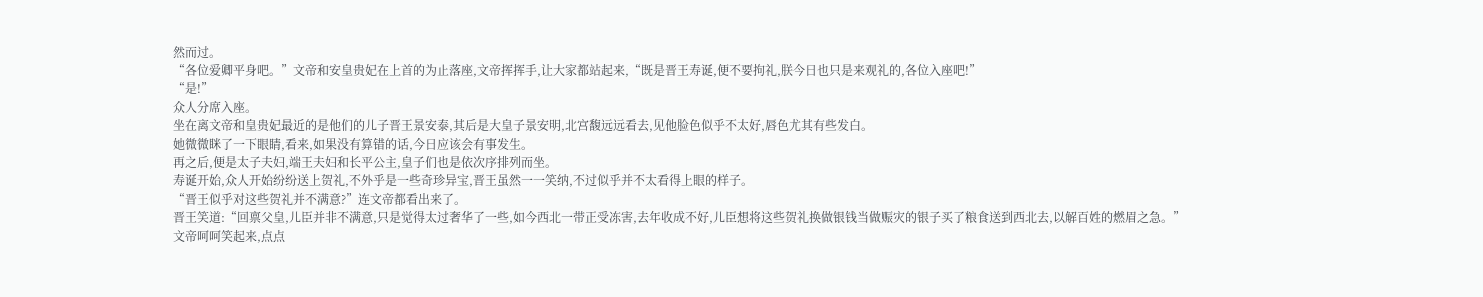然而过。
“各位爱卿平身吧。”文帝和安皇贵妃在上首的为止落座,文帝挥挥手,让大家都站起来,“既是晋王寿诞,便不要拘礼,朕今日也只是来观礼的,各位入座吧!”
“是!”
众人分席入座。
坐在离文帝和皇贵妃最近的是他们的儿子晋王景安泰,其后是大皇子景安明,北宫馥远远看去,见他脸色似乎不太好,唇色尤其有些发白。
她微微眯了一下眼睛,看来,如果没有算错的话,今日应该会有事发生。
再之后,便是太子夫妇,端王夫妇和长平公主,皇子们也是依次序排列而坐。
寿诞开始,众人开始纷纷送上贺礼,不外乎是一些奇珍异宝,晋王虽然一一笑纳,不过似乎并不太看得上眼的样子。
“晋王似乎对这些贺礼并不满意?”连文帝都看出来了。
晋王笑道:“回禀父皇,儿臣并非不满意,只是觉得太过奢华了一些,如今西北一带正受冻害,去年收成不好,儿臣想将这些贺礼换做银钱当做赈灾的银子买了粮食送到西北去,以解百姓的燃眉之急。”
文帝呵呵笑起来,点点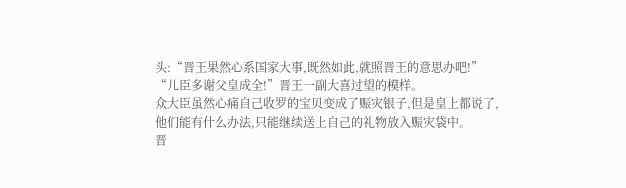头:“晋王果然心系国家大事,既然如此,就照晋王的意思办吧!”
“儿臣多谢父皇成全!”晋王一副大喜过望的模样。
众大臣虽然心痛自己收罗的宝贝变成了赈灾银子,但是皇上都说了,他们能有什么办法,只能继续送上自己的礼物放入赈灾袋中。
晋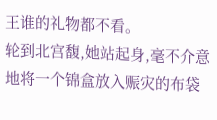王谁的礼物都不看。
轮到北宫馥,她站起身,毫不介意地将一个锦盒放入赈灾的布袋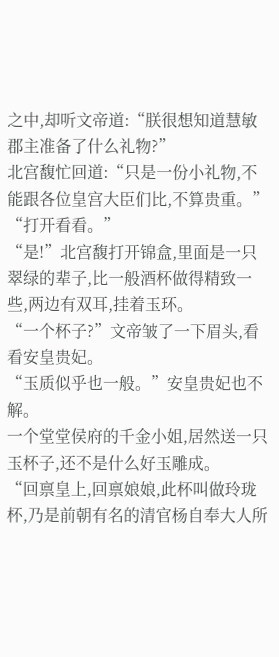之中,却听文帝道:“朕很想知道慧敏郡主准备了什么礼物?”
北宫馥忙回道:“只是一份小礼物,不能跟各位皇宫大臣们比,不算贵重。”
“打开看看。”
“是!”北宫馥打开锦盒,里面是一只翠绿的辈子,比一般酒杯做得精致一些,两边有双耳,挂着玉环。
“一个杯子?”文帝皱了一下眉头,看看安皇贵妃。
“玉质似乎也一般。”安皇贵妃也不解。
一个堂堂侯府的千金小姐,居然送一只玉杯子,还不是什么好玉雕成。
“回禀皇上,回禀娘娘,此杯叫做玲珑杯,乃是前朝有名的清官杨自奉大人所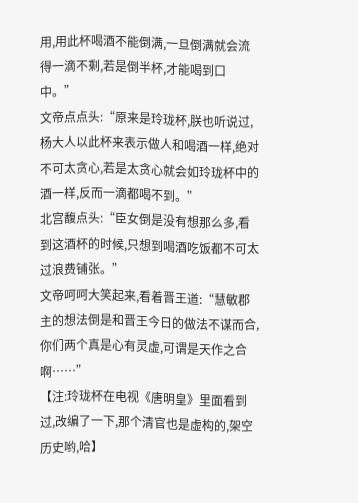用,用此杯喝酒不能倒满,一旦倒满就会流得一滴不剩,若是倒半杯,才能喝到口中。”
文帝点点头:“原来是玲珑杯,朕也听说过,杨大人以此杯来表示做人和喝酒一样,绝对不可太贪心,若是太贪心就会如玲珑杯中的酒一样,反而一滴都喝不到。”
北宫馥点头:“臣女倒是没有想那么多,看到这酒杯的时候,只想到喝酒吃饭都不可太过浪费铺张。”
文帝呵呵大笑起来,看着晋王道:“慧敏郡主的想法倒是和晋王今日的做法不谋而合,你们两个真是心有灵虚,可谓是天作之合啊……”
【注:玲珑杯在电视《唐明皇》里面看到过,改编了一下,那个清官也是虚构的,架空历史哟,哈】